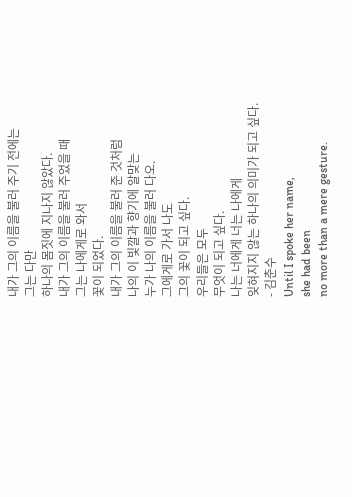내가 그의 이름을 불러 주기 전에는
그는 다만
하나의 몸짓에 지나지 않았다.
내가 그의 이름을 불러 주었을 때
그는 나에게로 와서
꽃이 되었다.
내가 그의 이름을 불러 준 것처럼
나의 이 빛깔과 향기에 알맞는
누가 나의 이름을 불러 다오.
그에게로 가서 나도
그의 꽃이 되고 싶다.
우리들은 모두
무엇이 되고 싶다.
나는 너에게 너는 나에게
잊혀지지 않는 하나의 의미가 되고 싶다.
- 김춘수
Until I spoke her name,
she had been
no more than a mere gesture.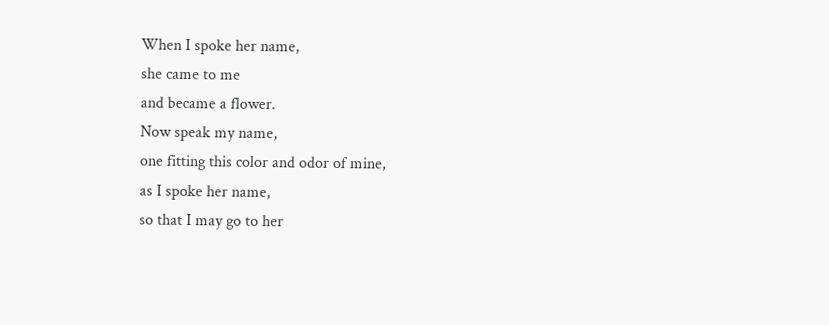When I spoke her name,
she came to me
and became a flower.
Now speak my name,
one fitting this color and odor of mine,
as I spoke her name,
so that I may go to her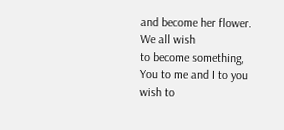and become her flower.
We all wish
to become something,
You to me and I to you
wish to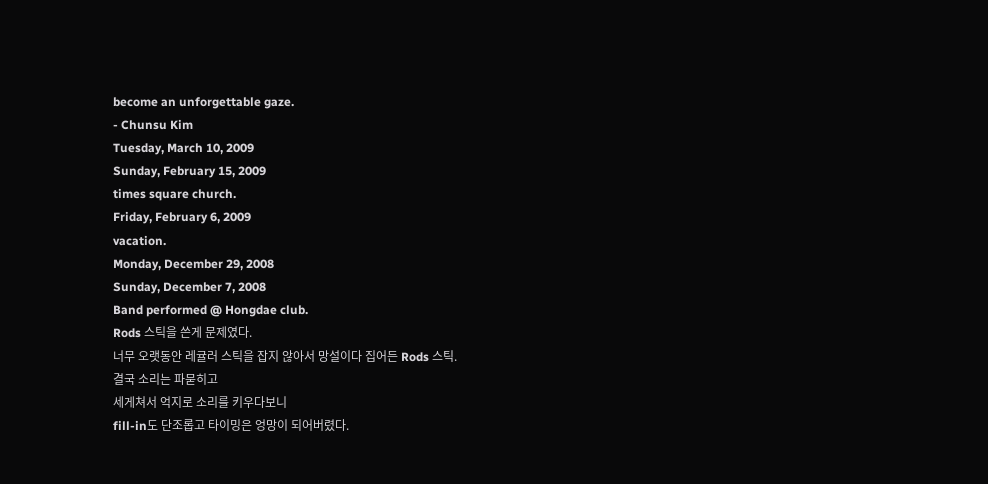become an unforgettable gaze.
- Chunsu Kim
Tuesday, March 10, 2009
Sunday, February 15, 2009
times square church.
Friday, February 6, 2009
vacation.
Monday, December 29, 2008
Sunday, December 7, 2008
Band performed @ Hongdae club.
Rods 스틱을 쓴게 문제였다.
너무 오랫동안 레귤러 스틱을 잡지 않아서 망설이다 집어든 Rods 스틱.
결국 소리는 파묻히고
세게쳐서 억지로 소리를 키우다보니
fill-in도 단조롭고 타이밍은 엉망이 되어버렸다.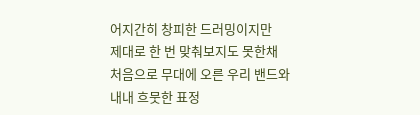어지간히 창피한 드러밍이지만
제대로 한 번 맞춰보지도 못한채
처음으로 무대에 오른 우리 밴드와
내내 흐뭇한 표정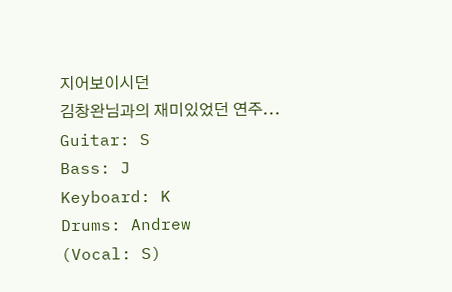지어보이시던
김창완님과의 재미있었던 연주...
Guitar: S
Bass: J
Keyboard: K
Drums: Andrew
(Vocal: S)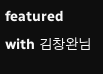featured with 김창완님